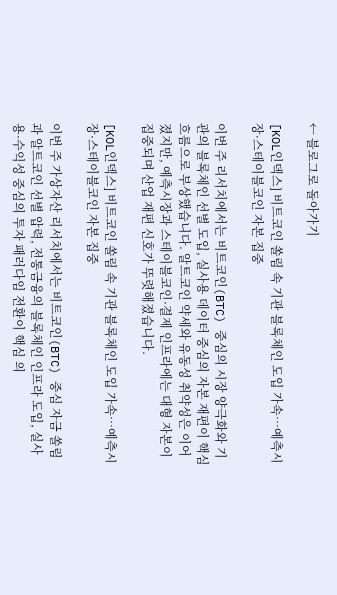← 블로그로 돌아가기

[KOL인덱스] 비트코인 쏠림 속 기관 블록체인 도입 가속…예측시장·스테이블코인 자본 집중

이번 주 리서치에서는 비트코인(BTC) 중심의 시장 양극화와 기관의 블록체인 선별 도입, 실사용 데이터 중심의 자본 재편이 핵심 흐름으로 부상했습니다. 알트코인 약세와 유동성 취약성은 이어졌지만, 예측시장과 스테이블코인·결제 인프라에는 대형 자본이 집중되며 산업 재편 신호가 뚜렷해졌습니다.

[KOL인덱스] 비트코인 쏠림 속 기관 블록체인 도입 가속…예측시장·스테이블코인 자본 집중

이번 주 가상자산 리서치에서는 비트코인(BTC) 중심 자금 쏠림과 알트코인 선별 압력, 전통금융의 블록체인 인프라 도입, 실사용·수익성 중심의 투자 패러다임 전환이 핵심 의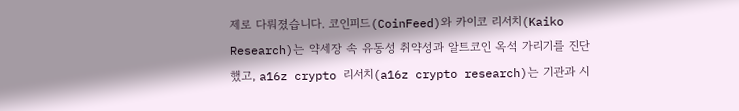제로 다뤄졌습니다. 코인피드(CoinFeed)와 카이코 리서치(Kaiko Research)는 약세장 속 유동성 취약성과 알트코인 옥석 가리기를 진단했고, a16z crypto 리서치(a16z crypto research)는 기관과 시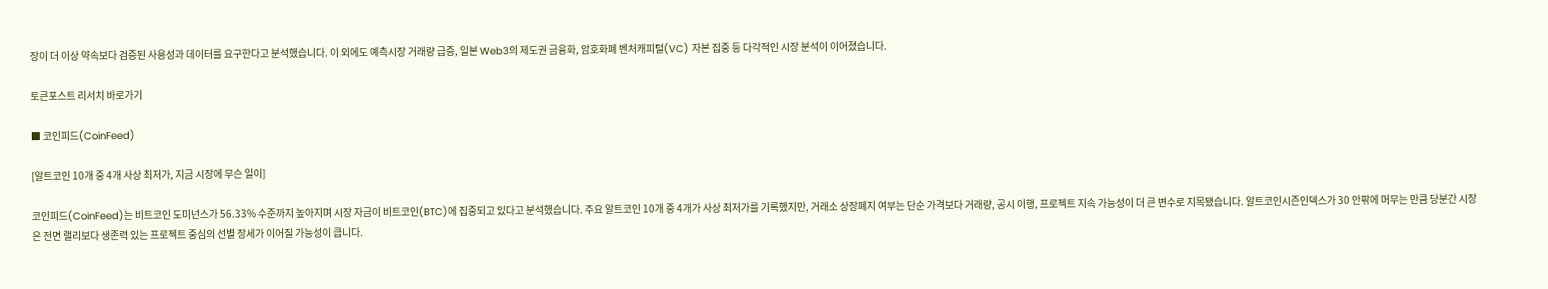장이 더 이상 약속보다 검증된 사용성과 데이터를 요구한다고 분석했습니다. 이 외에도 예측시장 거래량 급증, 일본 Web3의 제도권 금융화, 암호화폐 벤처캐피털(VC) 자본 집중 등 다각적인 시장 분석이 이어졌습니다.

토큰포스트 리서치 바로가기

■ 코인피드(CoinFeed)

[알트코인 10개 중 4개 사상 최저가, 지금 시장에 무슨 일이]

코인피드(CoinFeed)는 비트코인 도미넌스가 56.33% 수준까지 높아지며 시장 자금이 비트코인(BTC)에 집중되고 있다고 분석했습니다. 주요 알트코인 10개 중 4개가 사상 최저가를 기록했지만, 거래소 상장폐지 여부는 단순 가격보다 거래량, 공시 이행, 프로젝트 지속 가능성이 더 큰 변수로 지목됐습니다. 알트코인시즌인덱스가 30 안팎에 머무는 만큼 당분간 시장은 전면 랠리보다 생존력 있는 프로젝트 중심의 선별 장세가 이어질 가능성이 큽니다.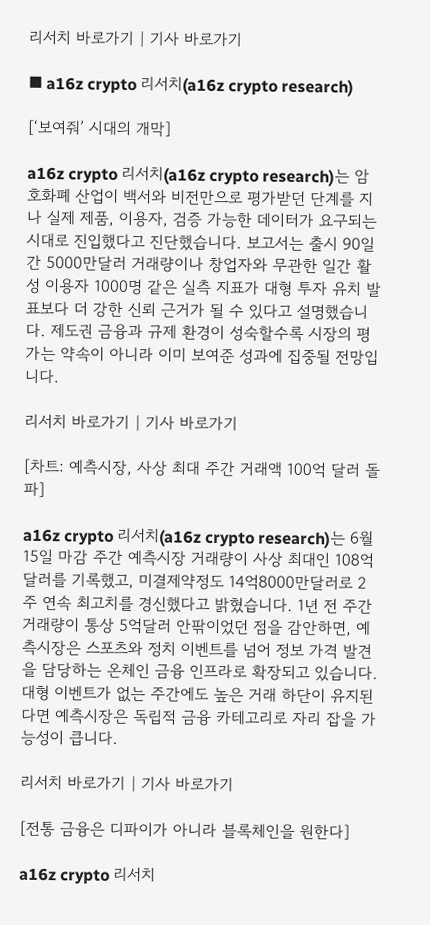리서치 바로가기 | 기사 바로가기

■ a16z crypto 리서치(a16z crypto research)

[‘보여줘’ 시대의 개막]

a16z crypto 리서치(a16z crypto research)는 암호화폐 산업이 백서와 비전만으로 평가받던 단계를 지나 실제 제품, 이용자, 검증 가능한 데이터가 요구되는 시대로 진입했다고 진단했습니다. 보고서는 출시 90일간 5000만달러 거래량이나 창업자와 무관한 일간 활성 이용자 1000명 같은 실측 지표가 대형 투자 유치 발표보다 더 강한 신뢰 근거가 될 수 있다고 설명했습니다. 제도권 금융과 규제 환경이 성숙할수록 시장의 평가는 약속이 아니라 이미 보여준 성과에 집중될 전망입니다.

리서치 바로가기 | 기사 바로가기

[차트: 예측시장, 사상 최대 주간 거래액 100억 달러 돌파]

a16z crypto 리서치(a16z crypto research)는 6월 15일 마감 주간 예측시장 거래량이 사상 최대인 108억달러를 기록했고, 미결제약정도 14억8000만달러로 2주 연속 최고치를 경신했다고 밝혔습니다. 1년 전 주간 거래량이 통상 5억달러 안팎이었던 점을 감안하면, 예측시장은 스포츠와 정치 이벤트를 넘어 정보 가격 발견을 담당하는 온체인 금융 인프라로 확장되고 있습니다. 대형 이벤트가 없는 주간에도 높은 거래 하단이 유지된다면 예측시장은 독립적 금융 카테고리로 자리 잡을 가능성이 큽니다.

리서치 바로가기 | 기사 바로가기

[전통 금융은 디파이가 아니라 블록체인을 원한다]

a16z crypto 리서치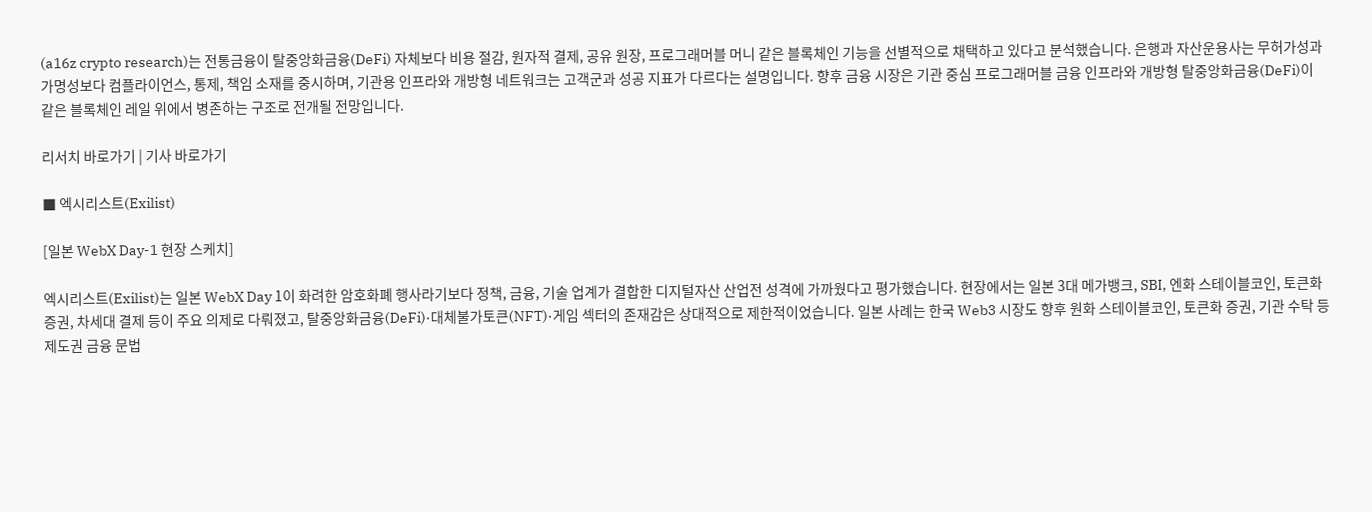(a16z crypto research)는 전통금융이 탈중앙화금융(DeFi) 자체보다 비용 절감, 원자적 결제, 공유 원장, 프로그래머블 머니 같은 블록체인 기능을 선별적으로 채택하고 있다고 분석했습니다. 은행과 자산운용사는 무허가성과 가명성보다 컴플라이언스, 통제, 책임 소재를 중시하며, 기관용 인프라와 개방형 네트워크는 고객군과 성공 지표가 다르다는 설명입니다. 향후 금융 시장은 기관 중심 프로그래머블 금융 인프라와 개방형 탈중앙화금융(DeFi)이 같은 블록체인 레일 위에서 병존하는 구조로 전개될 전망입니다.

리서치 바로가기 | 기사 바로가기

■ 엑시리스트(Exilist)

[일본 WebX Day-1 현장 스케치]

엑시리스트(Exilist)는 일본 WebX Day 1이 화려한 암호화폐 행사라기보다 정책, 금융, 기술 업계가 결합한 디지털자산 산업전 성격에 가까웠다고 평가했습니다. 현장에서는 일본 3대 메가뱅크, SBI, 엔화 스테이블코인, 토큰화 증권, 차세대 결제 등이 주요 의제로 다뤄졌고, 탈중앙화금융(DeFi)·대체불가토큰(NFT)·게임 섹터의 존재감은 상대적으로 제한적이었습니다. 일본 사례는 한국 Web3 시장도 향후 원화 스테이블코인, 토큰화 증권, 기관 수탁 등 제도권 금융 문법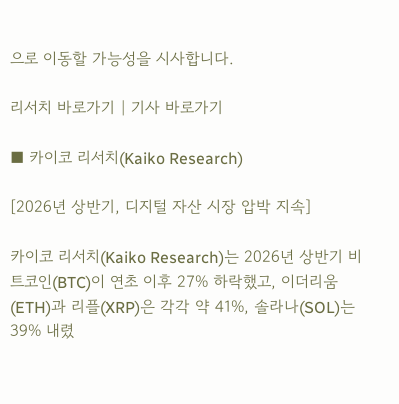으로 이동할 가능성을 시사합니다.

리서치 바로가기 | 기사 바로가기

■ 카이코 리서치(Kaiko Research)

[2026년 상반기, 디지털 자산 시장 압박 지속]

카이코 리서치(Kaiko Research)는 2026년 상반기 비트코인(BTC)이 연초 이후 27% 하락했고, 이더리움(ETH)과 리플(XRP)은 각각 약 41%, 솔라나(SOL)는 39% 내렸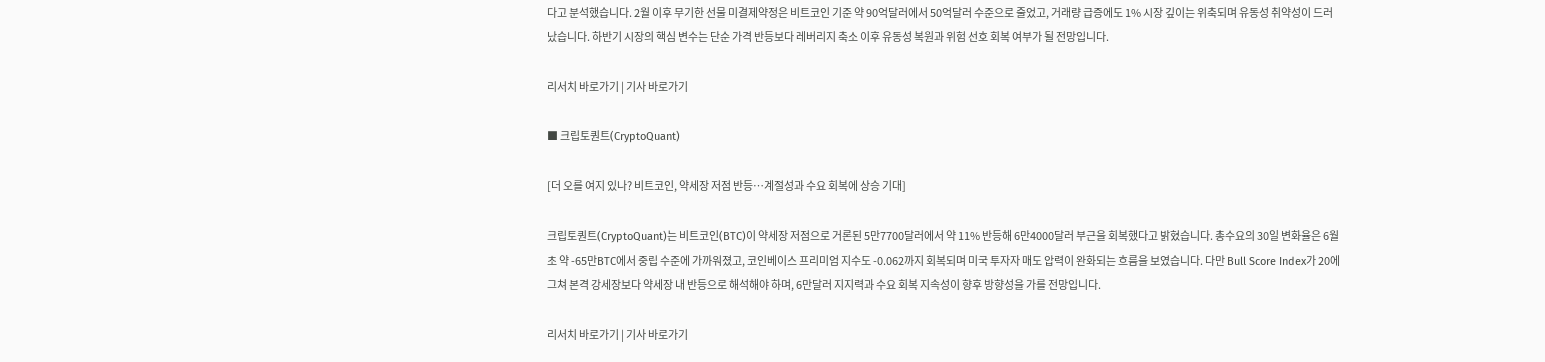다고 분석했습니다. 2월 이후 무기한 선물 미결제약정은 비트코인 기준 약 90억달러에서 50억달러 수준으로 줄었고, 거래량 급증에도 1% 시장 깊이는 위축되며 유동성 취약성이 드러났습니다. 하반기 시장의 핵심 변수는 단순 가격 반등보다 레버리지 축소 이후 유동성 복원과 위험 선호 회복 여부가 될 전망입니다.

리서치 바로가기 | 기사 바로가기

■ 크립토퀀트(CryptoQuant)

[더 오를 여지 있나? 비트코인, 약세장 저점 반등…계절성과 수요 회복에 상승 기대]

크립토퀀트(CryptoQuant)는 비트코인(BTC)이 약세장 저점으로 거론된 5만7700달러에서 약 11% 반등해 6만4000달러 부근을 회복했다고 밝혔습니다. 총수요의 30일 변화율은 6월 초 약 -65만BTC에서 중립 수준에 가까워졌고, 코인베이스 프리미엄 지수도 -0.062까지 회복되며 미국 투자자 매도 압력이 완화되는 흐름을 보였습니다. 다만 Bull Score Index가 20에 그쳐 본격 강세장보다 약세장 내 반등으로 해석해야 하며, 6만달러 지지력과 수요 회복 지속성이 향후 방향성을 가를 전망입니다.

리서치 바로가기 | 기사 바로가기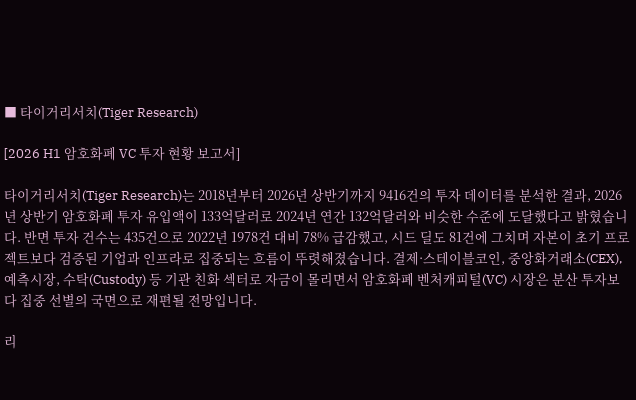■ 타이거리서치(Tiger Research)

[2026 H1 암호화폐 VC 투자 현황 보고서]

타이거리서치(Tiger Research)는 2018년부터 2026년 상반기까지 9416건의 투자 데이터를 분석한 결과, 2026년 상반기 암호화폐 투자 유입액이 133억달러로 2024년 연간 132억달러와 비슷한 수준에 도달했다고 밝혔습니다. 반면 투자 건수는 435건으로 2022년 1978건 대비 78% 급감했고, 시드 딜도 81건에 그치며 자본이 초기 프로젝트보다 검증된 기업과 인프라로 집중되는 흐름이 뚜렷해졌습니다. 결제·스테이블코인, 중앙화거래소(CEX), 예측시장, 수탁(Custody) 등 기관 친화 섹터로 자금이 몰리면서 암호화폐 벤처캐피털(VC) 시장은 분산 투자보다 집중 선별의 국면으로 재편될 전망입니다.

리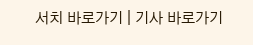서치 바로가기 | 기사 바로가기